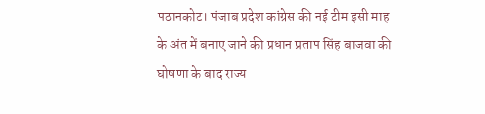पठानकोट। पंजाब प्रदेश कांग्रेस की नई टीम इसी माह के अंत में बनाए जाने की प्रधान प्रताप सिंह बाजवा की घोषणा के बाद राज्य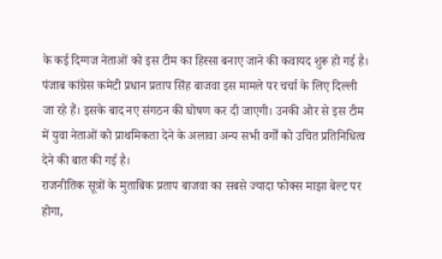के कई दिग्गज नेताओं को इस टीम का हिस्सा बनाए जाने की कवायद शुरू हो गई है। पंजाब कांग्रेस कमेटी प्रधान प्रताप सिंह बाजवा इस मामले पर चर्चा के लिए दिल्ली जा रहे हैं। इसके बाद नए संगठन की घोषण कर दी जाएगी। उनकी ओर से इस टीम में युवा नेताओं को प्राथमिकता देने के अलावा अन्य सभी वर्गों को उचित प्रतिनिधित्व देने की बात की गई है।
राजनीतिक सूत्रों के मुताबिक प्रताप बाजवा का सबसे ज्यादा फोक्स माझा बेल्ट पर होगा,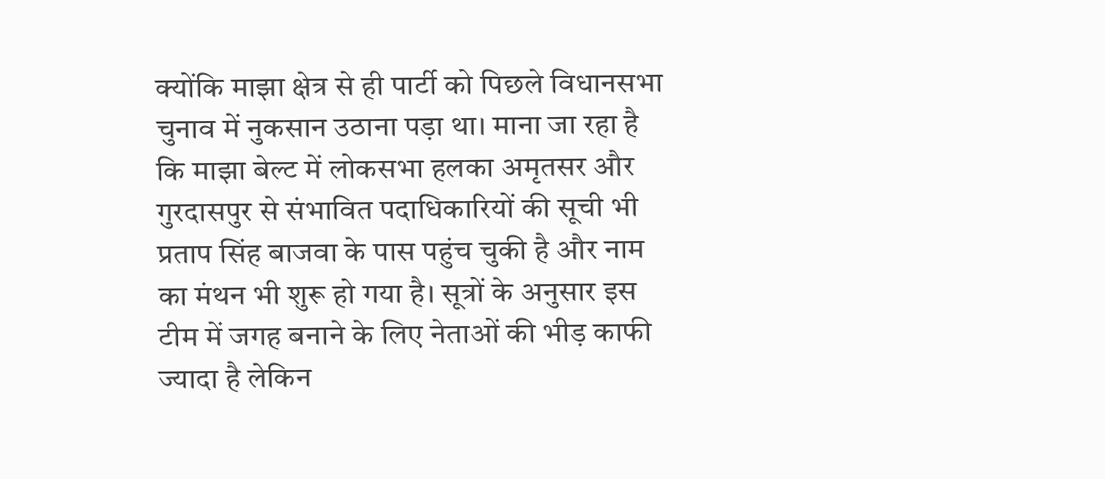क्योंकि माझा क्षेत्र से ही पार्टी को पिछले विधानसभा चुनाव में नुकसान उठाना पड़ा था। माना जा रहा है कि माझा बेल्ट में लोकसभा हलका अमृतसर और गुरदासपुर से संभावित पदाधिकारियों की सूची भी प्रताप सिंह बाजवा के पास पहुंच चुकी है और नाम का मंथन भी शुरू हो गया है। सूत्रों के अनुसार इस टीम में जगह बनाने के लिए नेताओं की भीड़ काफी ज्यादा है लेकिन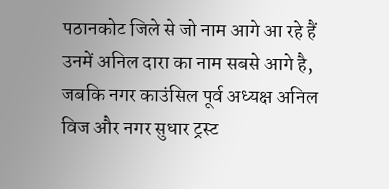पठानकोट जिले से जो नाम आगे आ रहे हैं उनमें अनिल दारा का नाम सबसे आगे है, जबकि नगर काउंसिल पूर्व अध्यक्ष अनिल विज और नगर सुधार ट्रस्ट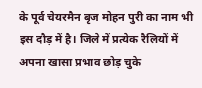के पूर्व चेयरमैन बृज मोहन पुरी का नाम भी इस दौड़ में है। जिले में प्रत्येक रैलियों में अपना खासा प्रभाव छोड़ चुके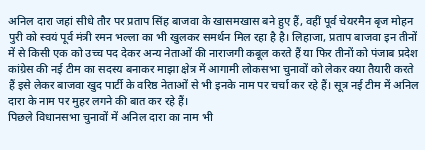अनिल दारा जहां सीधे तौर पर प्रताप सिंह बाजवा के खासमखास बने हुए हैं, वहीं पूर्व चेयरमैन बृज मोहन पुरी को स्वयं पूर्व मंत्री रमन भल्ला का भी खुलकर समर्थन मिल रहा है है। लिहाजा, प्रताप बाजवा इन तीनों में से किसी एक को उच्च पद देकर अन्य नेताओं की नाराजगी कबूल करते हैं या फिर तीनों को पंजाब प्रदेश कांग्रेस की नई टीम का सदस्य बनाकर माझा क्षेत्र में आगामी लोकसभा चुनावों को लेकर क्या तैयारी करते हैं इसे लेकर बाजवा खुद पार्टी के वरिष्ठ नेताओं से भी इनके नाम पर चर्चा कर रहे हैं। सूत्र नई टीम में अनिल दारा के नाम पर मुहर लगने की बात कर रहे हैं।
पिछले विधानसभा चुनावों में अनिल दारा का नाम भी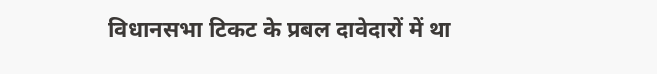विधानसभा टिकट के प्रबल दावेदारों में था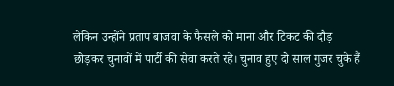लेकिन उन्होंने प्रताप बाजवा के फैसले को माना और टिकट की दौड़ छोड़कर चुनावों में पार्टी की सेवा करते रहे। चुनाव हुए दो साल गुजर चुके हैं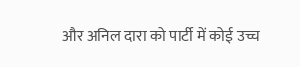और अनिल दारा को पार्टी में कोई उच्च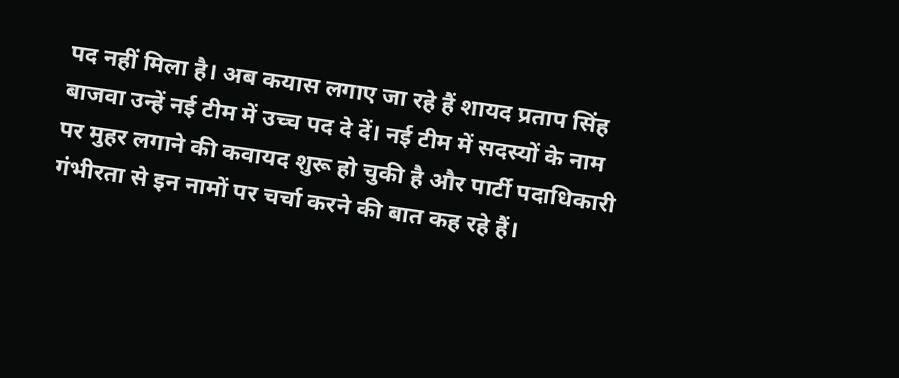पद नहीं मिला है। अब कयास लगाए जा रहे हैं शायद प्रताप सिंह बाजवा उन्हें नई टीम में उच्च पद दे दें। नई टीम में सदस्यों के नाम पर मुहर लगाने की कवायद शुरू हो चुकी है और पार्टी पदाधिकारी गंभीरता से इन नामों पर चर्चा करने की बात कह रहे हैं।